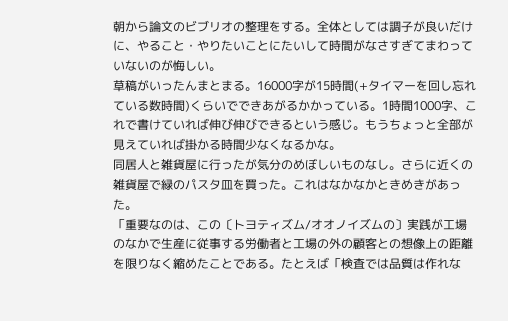朝から論文のビブリオの整理をする。全体としては調子が良いだけに、やること・やりたいことにたいして時間がなさすぎてまわっていないのが悔しい。
草稿がいったんまとまる。16000字が15時間(+タイマーを回し忘れている数時間)くらいでできあがるかかっている。1時間1000字、これで書けていれば伸び伸びできるという感じ。もうちょっと全部が見えていれば掛かる時間少なくなるかな。
同居人と雑貨屋に行ったが気分のめぼしいものなし。さらに近くの雑貨屋で緑のパスタ皿を買った。これはなかなかときめきがあった。
「重要なのは、この〔トヨティズム/オオノイズムの〕実践が工場のなかで生産に従事する労働者と工場の外の顧客との想像上の距離を限りなく縮めたことである。たとえば「検査では品質は作れな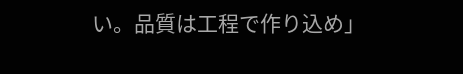い。品質は工程で作り込め」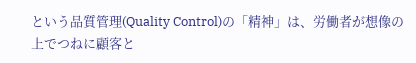という品質管理(Quality Control)の「精神」は、労働者が想像の上でつねに顧客と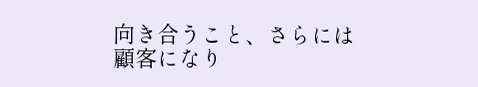向き合うこと、さらには顧客になり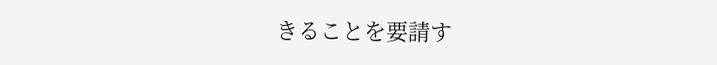きることを要請す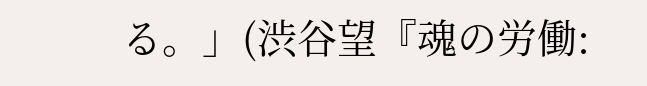る。」(渋谷望『魂の労働: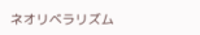ネオリベラリズム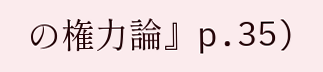の権力論』p.35)